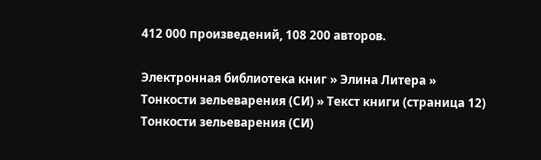412 000 произведений, 108 200 авторов.

Электронная библиотека книг » Элина Литера » Тонкости зельеварения (СИ) » Текст книги (страница 12)
Тонкости зельеварения (СИ)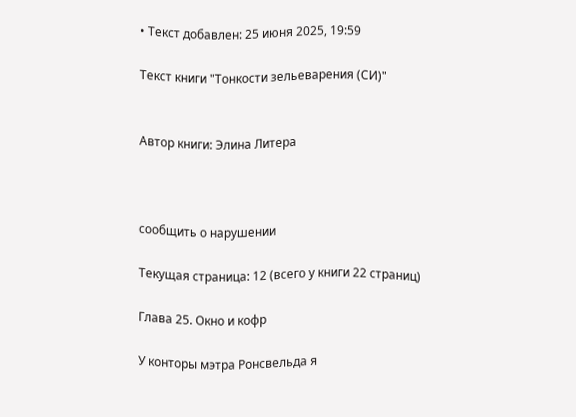• Текст добавлен: 25 июня 2025, 19:59

Текст книги "Тонкости зельеварения (СИ)"


Автор книги: Элина Литера



сообщить о нарушении

Текущая страница: 12 (всего у книги 22 страниц)

Глава 25. Окно и кофр

У конторы мэтра Ронсвельда я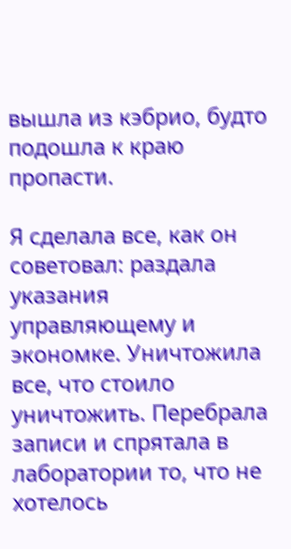вышла из кэбрио, будто подошла к краю пропасти.

Я сделала все, как он советовал: раздала указания управляющему и экономке. Уничтожила все, что стоило уничтожить. Перебрала записи и спрятала в лаборатории то, что не хотелось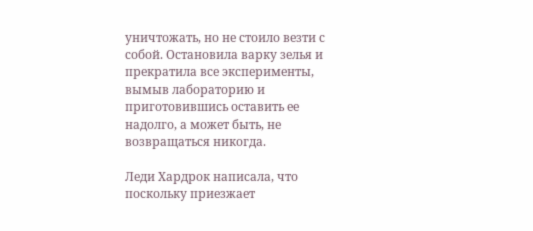уничтожать, но не стоило везти с собой. Остановила варку зелья и прекратила все эксперименты, вымыв лабораторию и приготовившись оставить ее надолго, а может быть, не возвращаться никогда.

Леди Хардрок написала, что поскольку приезжает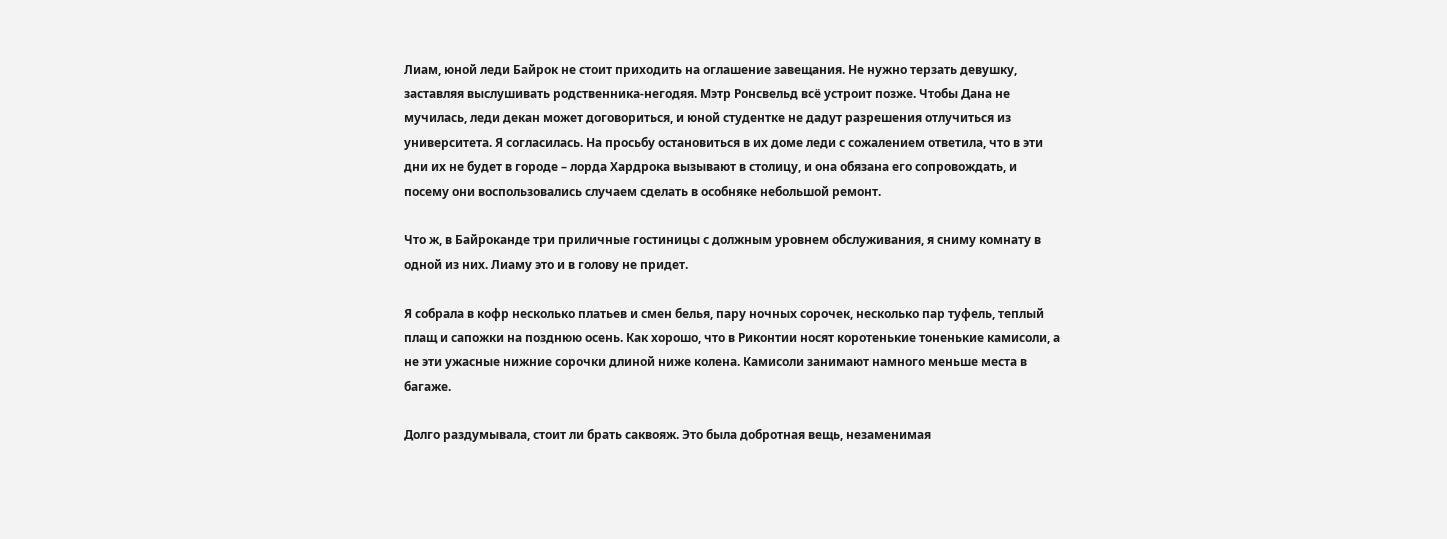Лиам, юной леди Байрок не стоит приходить на оглашение завещания. Не нужно терзать девушку, заставляя выслушивать родственника-негодяя. Мэтр Ронсвельд всё устроит позже. Чтобы Дана не мучилась, леди декан может договориться, и юной студентке не дадут разрешения отлучиться из университета. Я согласилась. На просьбу остановиться в их доме леди с сожалением ответила, что в эти дни их не будет в городе – лорда Хардрока вызывают в столицу, и она обязана его сопровождать, и посему они воспользовались случаем сделать в особняке небольшой ремонт.

Что ж, в Байроканде три приличные гостиницы с должным уровнем обслуживания, я сниму комнату в одной из них. Лиаму это и в голову не придет.

Я собрала в кофр несколько платьев и смен белья, пару ночных сорочек, несколько пар туфель, теплый плащ и сапожки на позднюю осень. Как хорошо, что в Риконтии носят коротенькие тоненькие камисоли, а не эти ужасные нижние сорочки длиной ниже колена. Камисоли занимают намного меньше места в багаже.

Долго раздумывала, стоит ли брать саквояж. Это была добротная вещь, незаменимая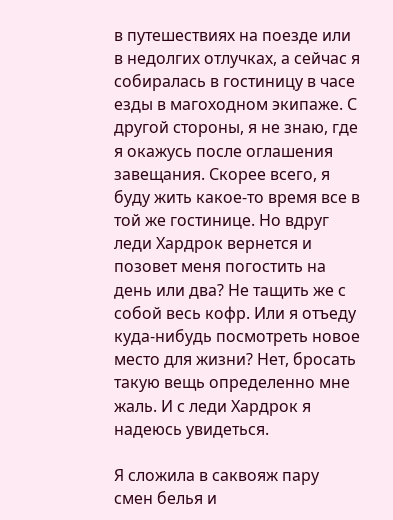в путешествиях на поезде или в недолгих отлучках, а сейчас я собиралась в гостиницу в часе езды в магоходном экипаже. С другой стороны, я не знаю, где я окажусь после оглашения завещания. Скорее всего, я буду жить какое-то время все в той же гостинице. Но вдруг леди Хардрок вернется и позовет меня погостить на день или два? Не тащить же с собой весь кофр. Или я отъеду куда-нибудь посмотреть новое место для жизни? Нет, бросать такую вещь определенно мне жаль. И с леди Хардрок я надеюсь увидеться.

Я сложила в саквояж пару смен белья и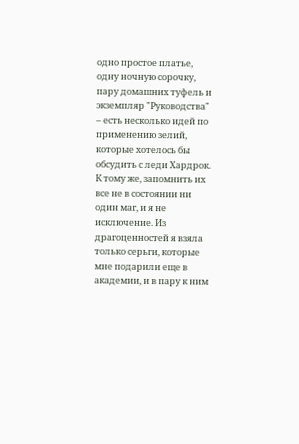одно простое платье, одну ночную сорочку, пару домашних туфель и экземпляр "Руководства" – есть несколько идей по применению зелий, которые хотелось бы обсудить с леди Хардрок. К тому же, запомнить их все не в состоянии ни один маг, и я не исключение. Из драгоценностей я взяла только серьги, которые мне подарили еще в академии, и в пару к ним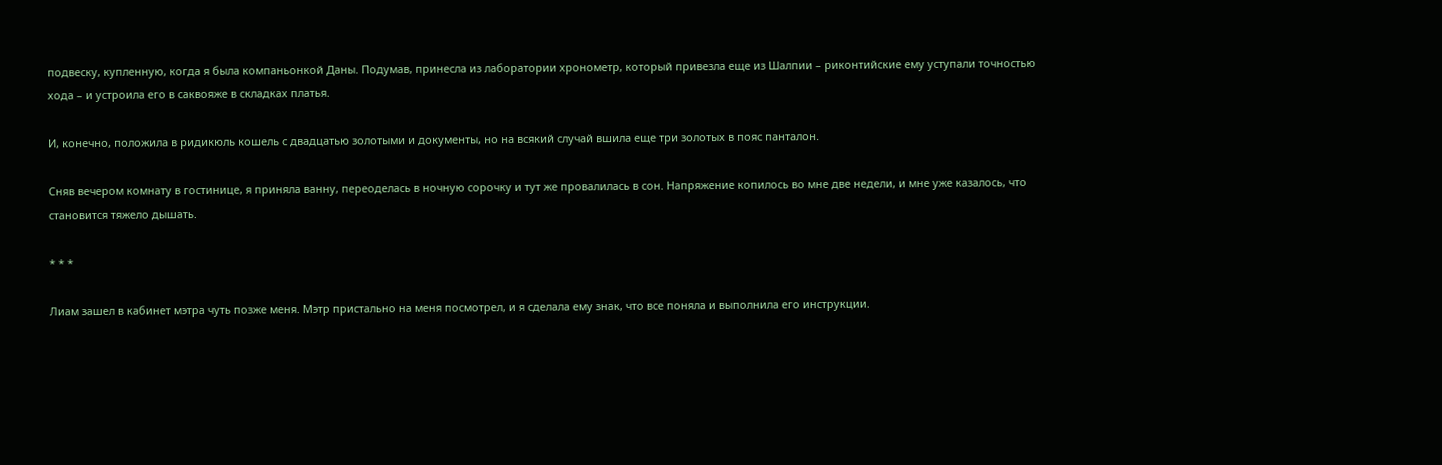подвеску, купленную, когда я была компаньонкой Даны. Подумав, принесла из лаборатории хронометр, который привезла еще из Шалпии – риконтийские ему уступали точностью хода – и устроила его в саквояже в складках платья.

И, конечно, положила в ридикюль кошель с двадцатью золотыми и документы, но на всякий случай вшила еще три золотых в пояс панталон.

Сняв вечером комнату в гостинице, я приняла ванну, переоделась в ночную сорочку и тут же провалилась в сон. Напряжение копилось во мне две недели, и мне уже казалось, что становится тяжело дышать.

* * *

Лиам зашел в кабинет мэтра чуть позже меня. Мэтр пристально на меня посмотрел, и я сделала ему знак, что все поняла и выполнила его инструкции.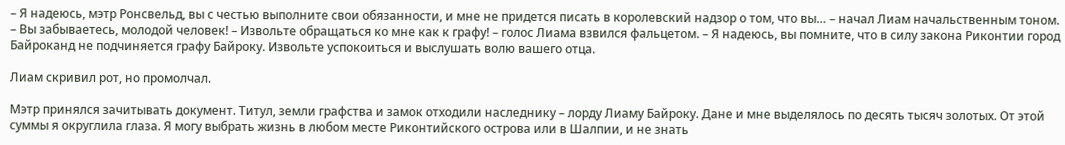– Я надеюсь, мэтр Ронсвельд, вы с честью выполните свои обязанности, и мне не придется писать в королевский надзор о том, что вы… – начал Лиам начальственным тоном. – Вы забываетесь, молодой человек! – Извольте обращаться ко мне как к графу! – голос Лиама взвился фальцетом. – Я надеюсь, вы помните, что в силу закона Риконтии город Байроканд не подчиняется графу Байроку. Извольте успокоиться и выслушать волю вашего отца.

Лиам скривил рот, но промолчал.

Мэтр принялся зачитывать документ. Титул, земли графства и замок отходили наследнику – лорду Лиаму Байроку. Дане и мне выделялось по десять тысяч золотых. От этой суммы я округлила глаза. Я могу выбрать жизнь в любом месте Риконтийского острова или в Шалпии, и не знать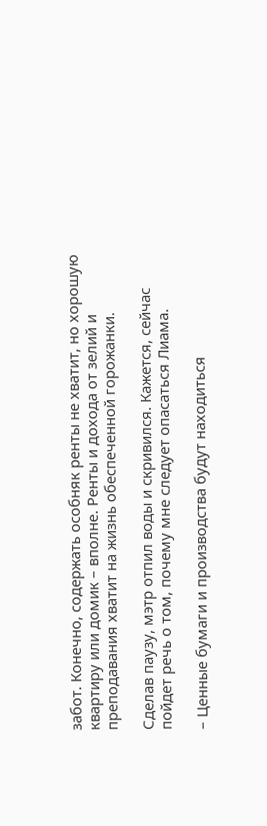забот. Конечно, содержать особняк ренты не хватит, но хорошую квартиру или домик – вполне. Ренты и дохода от зелий и преподавания хватит на жизнь обеспеченной горожанки.

Сделав паузу, мэтр отпил воды и скривился. Кажется, сейчас пойдет речь о том, почему мне следует опасаться Лиама.

– Ценные бумаги и производства будут находиться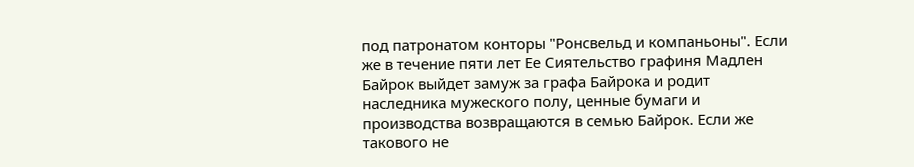под патронатом конторы "Ронсвельд и компаньоны". Если же в течение пяти лет Ее Сиятельство графиня Мадлен Байрок выйдет замуж за графа Байрока и родит наследника мужеского полу, ценные бумаги и производства возвращаются в семью Байрок. Если же такового не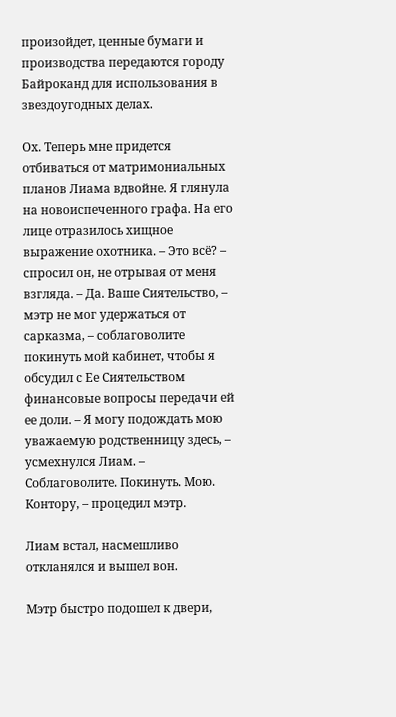произойдет, ценные бумаги и производства передаются городу Байроканд для использования в звездоугодных делах.

Ох. Теперь мне придется отбиваться от матримониальных планов Лиама вдвойне. Я глянула на новоиспеченного графа. На его лице отразилось хищное выражение охотника. – Это всё? – спросил он, не отрывая от меня взгляда. – Да. Ваше Сиятельство, – мэтр не мог удержаться от сарказма, – соблаговолите покинуть мой кабинет, чтобы я обсудил с Ее Сиятельством финансовые вопросы передачи ей ее доли. – Я могу подождать мою уважаемую родственницу здесь, – усмехнулся Лиам. – Соблаговолите. Покинуть. Мою. Контору, – процедил мэтр.

Лиам встал, насмешливо откланялся и вышел вон.

Мэтр быстро подошел к двери,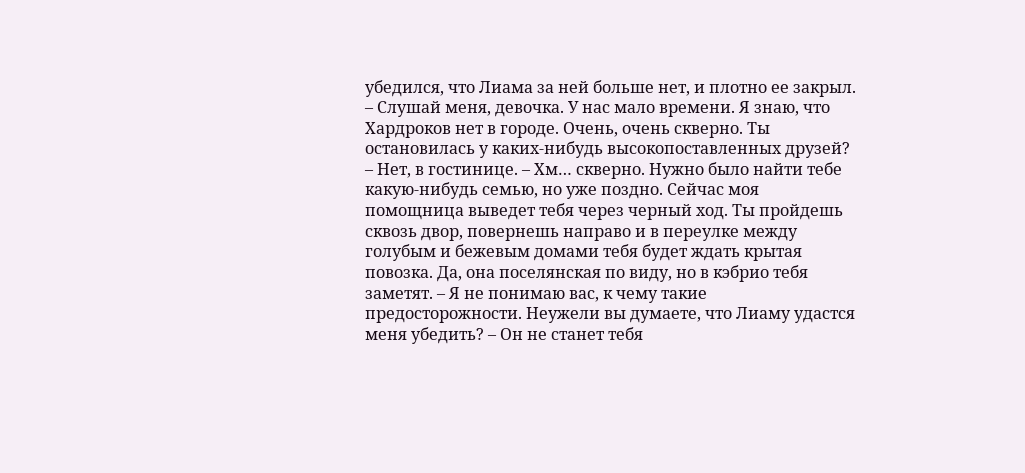убедился, что Лиама за ней больше нет, и плотно ее закрыл. – Слушай меня, девочка. У нас мало времени. Я знаю, что Хардроков нет в городе. Очень, очень скверно. Ты остановилась у каких-нибудь высокопоставленных друзей? – Нет, в гостинице. – Хм… скверно. Нужно было найти тебе какую-нибудь семью, но уже поздно. Сейчас моя помощница выведет тебя через черный ход. Ты пройдешь сквозь двор, повернешь направо и в переулке между голубым и бежевым домами тебя будет ждать крытая повозка. Да, она поселянская по виду, но в кэбрио тебя заметят. – Я не понимаю вас, к чему такие предосторожности. Неужели вы думаете, что Лиаму удастся меня убедить? – Он не станет тебя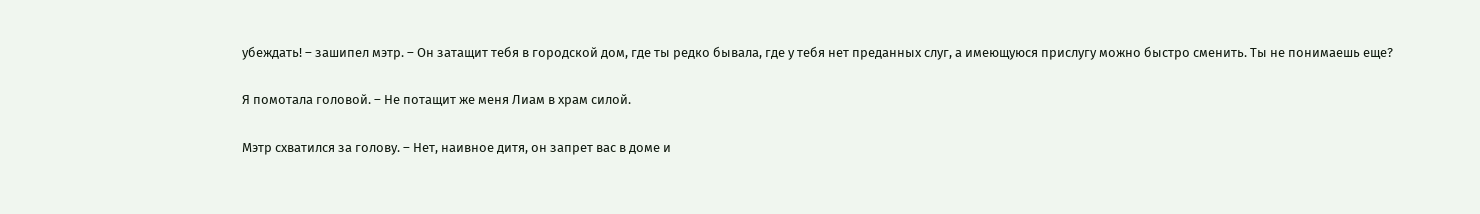убеждать! – зашипел мэтр. – Он затащит тебя в городской дом, где ты редко бывала, где у тебя нет преданных слуг, а имеющуюся прислугу можно быстро сменить. Ты не понимаешь еще?

Я помотала головой. – Не потащит же меня Лиам в храм силой.

Мэтр схватился за голову. – Нет, наивное дитя, он запрет вас в доме и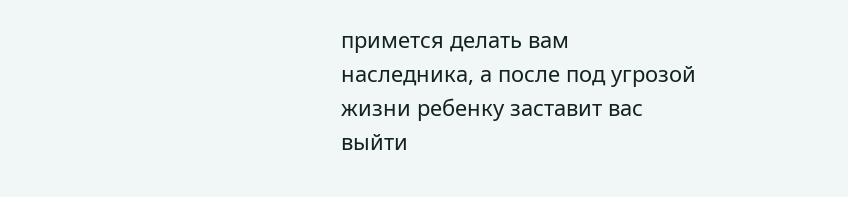примется делать вам наследника, а после под угрозой жизни ребенку заставит вас выйти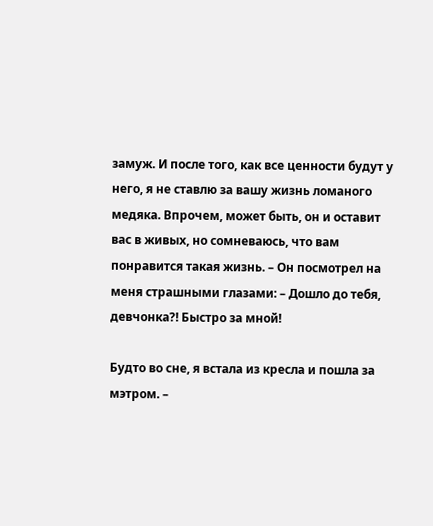замуж. И после того, как все ценности будут у него, я не ставлю за вашу жизнь ломаного медяка. Впрочем, может быть, он и оставит вас в живых, но сомневаюсь, что вам понравится такая жизнь. – Он посмотрел на меня страшными глазами: – Дошло до тебя, девчонка?! Быстро за мной!

Будто во сне, я встала из кресла и пошла за мэтром. –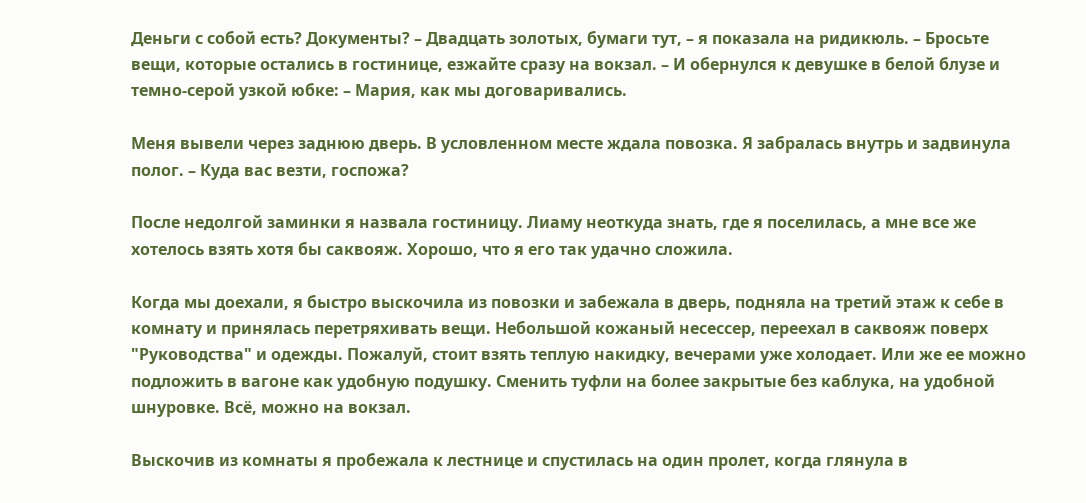Деньги с собой есть? Документы? – Двадцать золотых, бумаги тут, – я показала на ридикюль. – Бросьте вещи, которые остались в гостинице, езжайте сразу на вокзал. – И обернулся к девушке в белой блузе и темно-серой узкой юбке: – Мария, как мы договаривались.

Меня вывели через заднюю дверь. В условленном месте ждала повозка. Я забралась внутрь и задвинула полог. – Куда вас везти, госпожа?

После недолгой заминки я назвала гостиницу. Лиаму неоткуда знать, где я поселилась, а мне все же хотелось взять хотя бы саквояж. Хорошо, что я его так удачно сложила.

Когда мы доехали, я быстро выскочила из повозки и забежала в дверь, подняла на третий этаж к себе в комнату и принялась перетряхивать вещи. Небольшой кожаный несессер, переехал в саквояж поверх "Руководства" и одежды. Пожалуй, стоит взять теплую накидку, вечерами уже холодает. Или же ее можно подложить в вагоне как удобную подушку. Сменить туфли на более закрытые без каблука, на удобной шнуровке. Всё, можно на вокзал.

Выскочив из комнаты я пробежала к лестнице и спустилась на один пролет, когда глянула в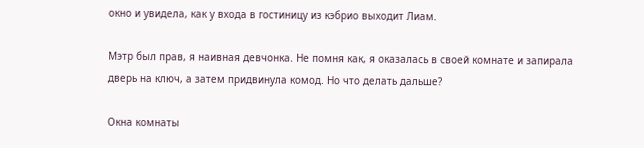окно и увидела, как у входа в гостиницу из кэбрио выходит Лиам.

Мэтр был прав, я наивная девчонка. Не помня как, я оказалась в своей комнате и запирала дверь на ключ, а затем придвинула комод. Но что делать дальше?

Окна комнаты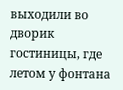выходили во дворик гостиницы, где летом у фонтана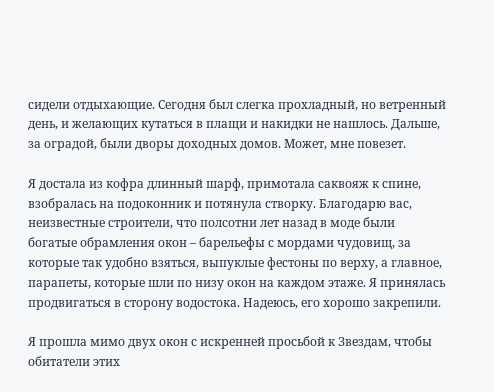сидели отдыхающие. Сегодня был слегка прохладный, но ветренный день, и желающих кутаться в плащи и накидки не нашлось. Дальше, за оградой, были дворы доходных домов. Может, мне повезет.

Я достала из кофра длинный шарф, примотала саквояж к спине, взобралась на подоконник и потянула створку. Благодарю вас, неизвестные строители, что полсотни лет назад в моде были богатые обрамления окон – барельефы с мордами чудовищ, за которые так удобно взяться, выпуклые фестоны по верху, а главное, парапеты, которые шли по низу окон на каждом этаже. Я принялась продвигаться в сторону водостока. Надеюсь, его хорошо закрепили.

Я прошла мимо двух окон с искренней просьбой к Звездам, чтобы обитатели этих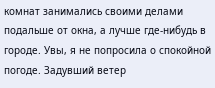комнат занимались своими делами подальше от окна, а лучше где-нибудь в городе. Увы, я не попросила о спокойной погоде. Задувший ветер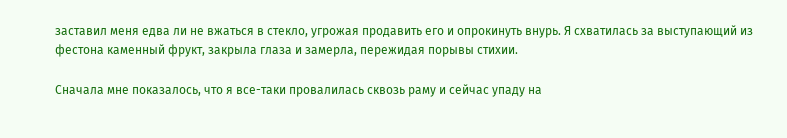заставил меня едва ли не вжаться в стекло, угрожая продавить его и опрокинуть внурь. Я схватилась за выступающий из фестона каменный фрукт, закрыла глаза и замерла, пережидая порывы стихии.

Сначала мне показалось, что я все-таки провалилась сквозь раму и сейчас упаду на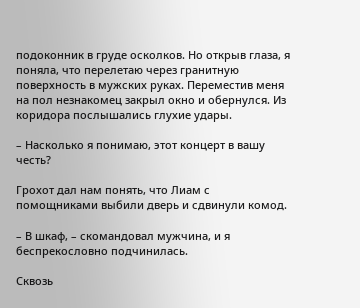подоконник в груде осколков. Но открыв глаза, я поняла, что перелетаю через гранитную поверхность в мужских руках. Переместив меня на пол незнакомец закрыл окно и обернулся. Из коридора послышались глухие удары.

– Насколько я понимаю, этот концерт в вашу честь?

Грохот дал нам понять, что Лиам с помощниками выбили дверь и сдвинули комод.

– В шкаф, – скомандовал мужчина, и я беспрекословно подчинилась.

Сквозь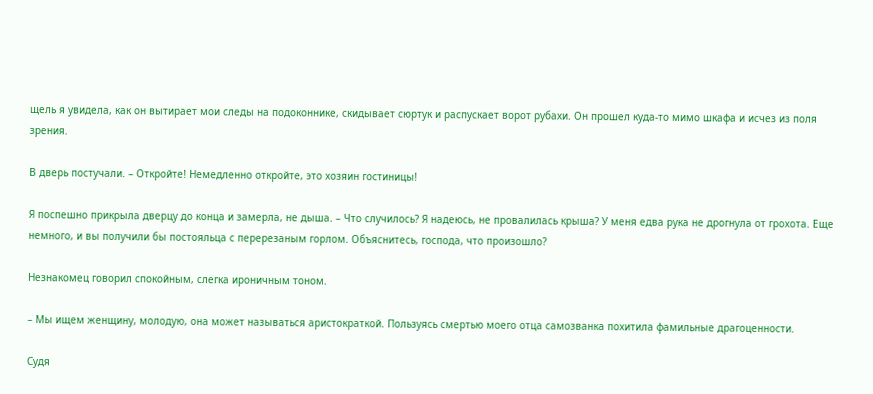щель я увидела, как он вытирает мои следы на подоконнике, скидывает сюртук и распускает ворот рубахи. Он прошел куда-то мимо шкафа и исчез из поля зрения.

В дверь постучали. – Откройте! Немедленно откройте, это хозяин гостиницы!

Я поспешно прикрыла дверцу до конца и замерла, не дыша. – Что случилось? Я надеюсь, не провалилась крыша? У меня едва рука не дрогнула от грохота. Еще немного, и вы получили бы постояльца с перерезаным горлом. Объяснитесь, господа, что произошло?

Незнакомец говорил спокойным, слегка ироничным тоном.

– Мы ищем женщину, молодую, она может называться аристократкой. Пользуясь смертью моего отца самозванка похитила фамильные драгоценности.

Судя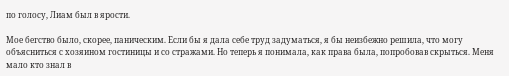по голосу, Лиам был в ярости.

Мое бегство было, скорее, паническим. Если бы я дала себе труд задуматься, я бы неизбежно решила, что могу объясниться с хозяином гостиницы и со стражами. Но теперь я понимала, как права была, попробовав скрыться. Меня мало кто знал в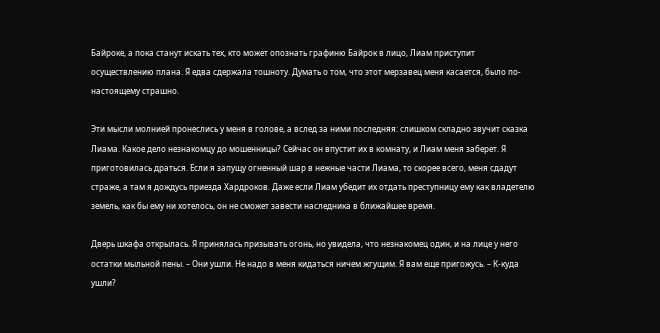Байроке, а пока станут искать тех, кто может опознать графиню Байрок в лицо, Лиам приступит осуществлению плана. Я едва сдержала тошноту. Думать о том, что этот мерзавец меня касается, было по-настоящему страшно.

Эти мысли молнией пронеслись у меня в голове, а вслед за ними последняя: слишком складно звучит сказка Лиама. Какое дело незнакомцу до мошенницы? Сейчас он впустит их в комнату, и Лиам меня заберет. Я приготовилась драться. Если я запущу огненный шар в нежные части Лиама, то скорее всего, меня сдадут страже, а там я дождусь приезда Хардроков. Даже если Лиам убедит их отдать преступницу ему как владетелю земель, как бы ему ни хотелось, он не сможет завести наследника в ближайшее время.

Дверь шкафа открылась. Я принялась призывать огонь, но увидела, что незнакомец один, и на лице у него остатки мыльной пены. – Они ушли. Не надо в меня кидаться ничем жгущим. Я вам еще пригожусь. – К-куда ушли?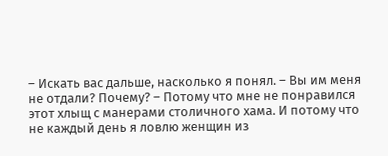– Искать вас дальше, насколько я понял. – Вы им меня не отдали? Почему? – Потому что мне не понравился этот хлыщ с манерами столичного хама. И потому что не каждый день я ловлю женщин из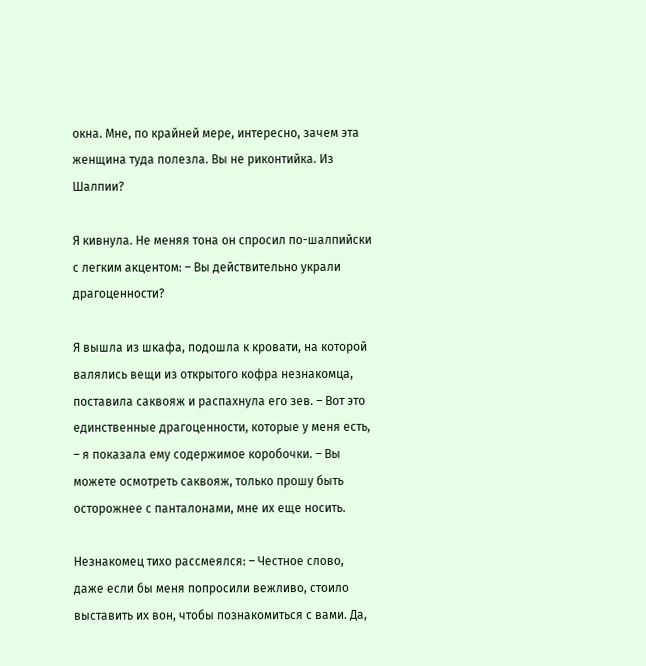окна. Мне, по крайней мере, интересно, зачем эта женщина туда полезла. Вы не риконтийка. Из Шалпии?

Я кивнула. Не меняя тона он спросил по-шалпийски с легким акцентом: – Вы действительно украли драгоценности?

Я вышла из шкафа, подошла к кровати, на которой валялись вещи из открытого кофра незнакомца, поставила саквояж и распахнула его зев. – Вот это единственные драгоценности, которые у меня есть, – я показала ему содержимое коробочки. – Вы можете осмотреть саквояж, только прошу быть осторожнее с панталонами, мне их еще носить.

Незнакомец тихо рассмеялся: – Честное слово, даже если бы меня попросили вежливо, стоило выставить их вон, чтобы познакомиться с вами. Да,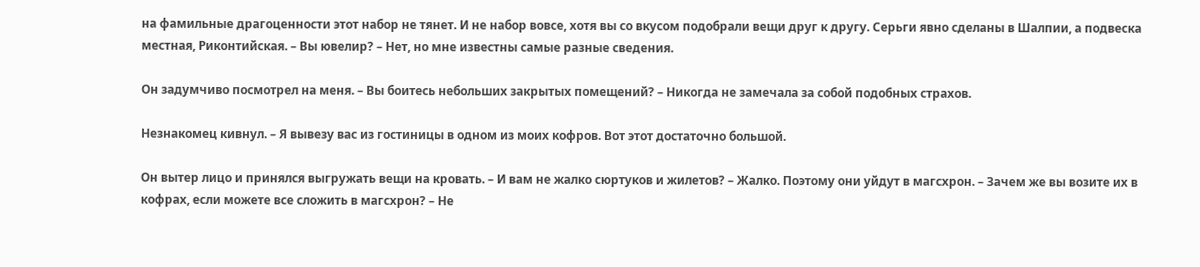на фамильные драгоценности этот набор не тянет. И не набор вовсе, хотя вы со вкусом подобрали вещи друг к другу. Серьги явно сделаны в Шалпии, а подвеска местная, Риконтийская. – Вы ювелир? – Нет, но мне известны самые разные сведения.

Он задумчиво посмотрел на меня. – Вы боитесь небольших закрытых помещений? – Никогда не замечала за собой подобных страхов.

Незнакомец кивнул. – Я вывезу вас из гостиницы в одном из моих кофров. Вот этот достаточно большой.

Он вытер лицо и принялся выгружать вещи на кровать. – И вам не жалко сюртуков и жилетов? – Жалко. Поэтому они уйдут в магсхрон. – Зачем же вы возите их в кофрах, если можете все сложить в магсхрон? – Не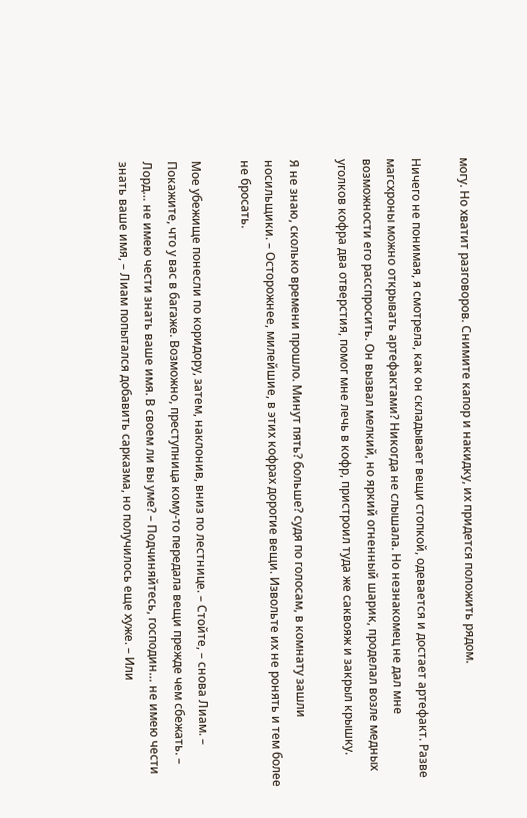могу. Но хватит разговоров. Снимите капор и накидку, их придется положить рядом.

Ничего не понимая, я смотрела, как он складывает вещи стопкой, одевается и достает артефакт. Разве магсхроны можно открывать артефактами? Никогда не слышала. Но незнакомец не дал мне возможности его расспросить. Он вызвал мелкий, но яркий огненный шарик, проделал возле медных уголков кофра два отверстия, помог мне лечь в кофр, пристроил туда же саквояж и закрыл крышку.

Я не знаю, сколько времени прошло. Минут пять? больше? судя по голосам, в комнату зашли носильщики. – Осторожнее, милейшие, в этих кофрах дорогие вещи. Извольте их не ронять и тем более не бросать.

Мое убежище понесли по коридору, затем, наклонив, вниз по лестнице. – Стойте, – снова Лиам. – Покажите, что у вас в багаже. Возможно, преступница кому-то передала вещи прежде чем сбежать. – Лорд… не имею чести знать ваше имя. В своем ли вы уме? – Подчиняйтесь, господин… не имею чести знать ваше имя, – Лиам попытался добавить сарказма, но получилось еще хуже. – Или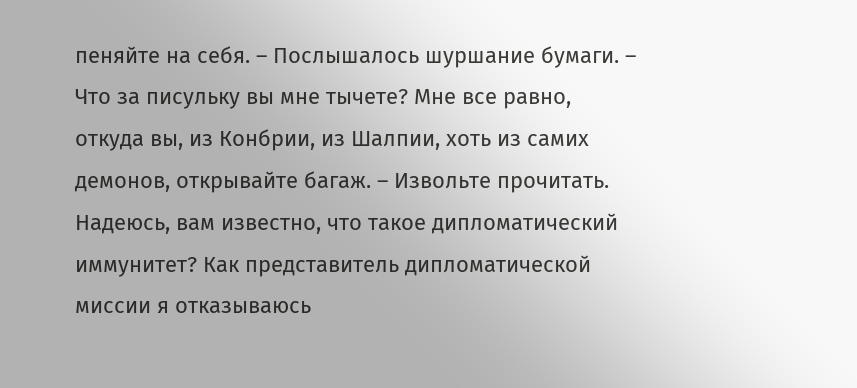пеняйте на себя. – Послышалось шуршание бумаги. – Что за писульку вы мне тычете? Мне все равно, откуда вы, из Конбрии, из Шалпии, хоть из самих демонов, открывайте багаж. – Извольте прочитать. Надеюсь, вам известно, что такое дипломатический иммунитет? Как представитель дипломатической миссии я отказываюсь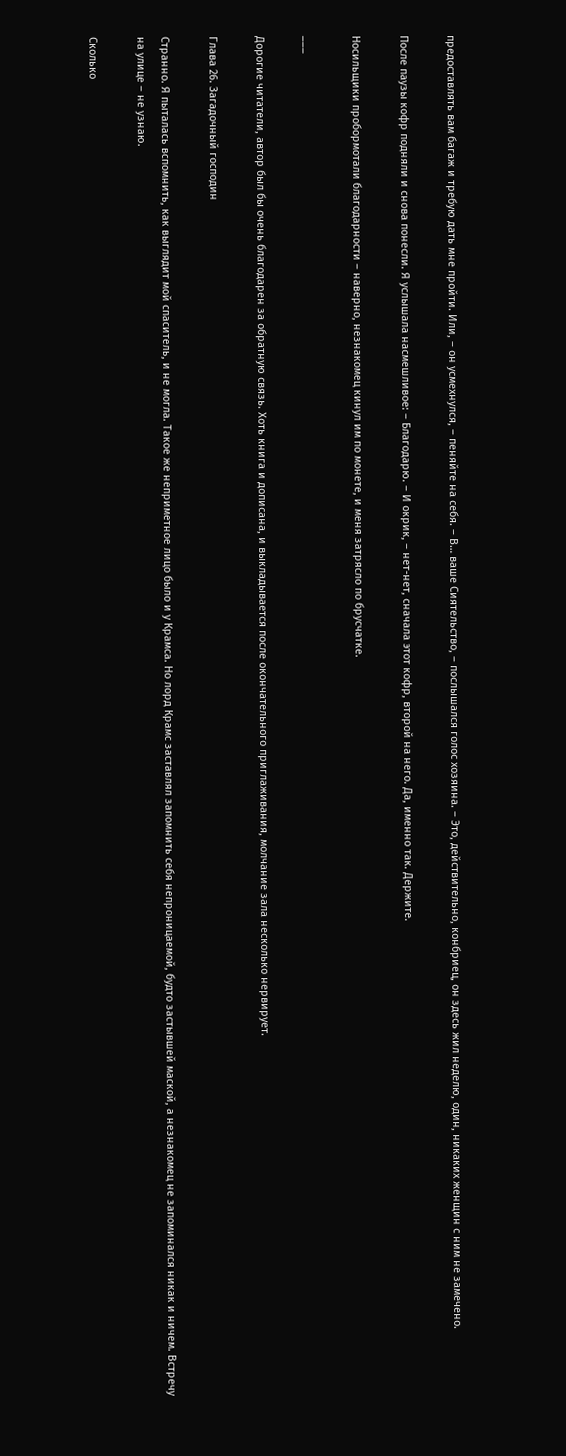предоставлять вам багаж и требую дать мне пройти. Или, – он усмехнулся, – пеняйте на себя. – В… ваше Сиятельство, – послышался голос хозяина. – Это, действительно, конбриец, он здесь жил неделю, один, никаких женщин с ним не замечено.

После паузы кофр подняли и снова понесли. Я услышала насмешливое: – Благодарю. – И окрик, – нет-нет, сначала этот кофр, второй на него. Да, именно так. Держите.

Носильщики пробормотали благодарности – наверно, незнакомец кинул им по монете, и меня затрясло по брусчатке.

___

Дорогие читатели, автор был бы очень благодарен за обратную связь. Хоть книга и дописана, и выкладывается после окончательного приглаживания, молчание зала несколько нервирует.

Глава 26. Загадочный господин

Странно. Я пыталась вспомнить, как выглядит мой спаситель, и не могла. Такое же неприметное лицо было и у Крамса. Но лорд Крамс заставлял запомнить себя непроницаемой, будто застывшей маской, а незнакомец не запоминался никак и ничем. Встречу на улице – не узнаю.

Сколько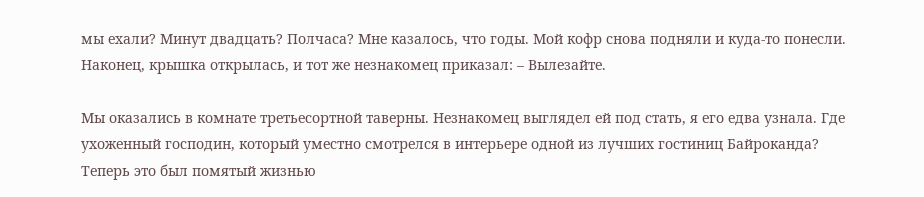мы ехали? Минут двадцать? Полчаса? Мне казалось, что годы. Мой кофр снова подняли и куда-то понесли. Наконец, крышка открылась, и тот же незнакомец приказал: – Вылезайте.

Мы оказались в комнате третьесортной таверны. Незнакомец выглядел ей под стать, я его едва узнала. Где ухоженный господин, который уместно смотрелся в интерьере одной из лучших гостиниц Байроканда? Теперь это был помятый жизнью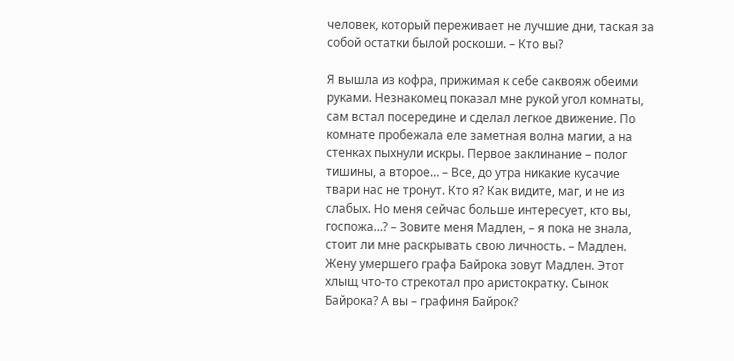человек, который переживает не лучшие дни, таская за собой остатки былой роскоши. – Кто вы?

Я вышла из кофра, прижимая к себе саквояж обеими руками. Незнакомец показал мне рукой угол комнаты, сам встал посередине и сделал легкое движение. По комнате пробежала еле заметная волна магии, а на стенках пыхнули искры. Первое заклинание – полог тишины, а второе… – Все, до утра никакие кусачие твари нас не тронут. Кто я? Как видите, маг, и не из слабых. Но меня сейчас больше интересует, кто вы, госпожа…? – Зовите меня Мадлен, – я пока не знала, стоит ли мне раскрывать свою личность. – Мадлен. Жену умершего графа Байрока зовут Мадлен. Этот хлыщ что-то стрекотал про аристократку. Сынок Байрока? А вы – графиня Байрок?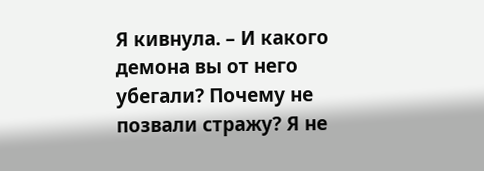Я кивнула. – И какого демона вы от него убегали? Почему не позвали стражу? Я не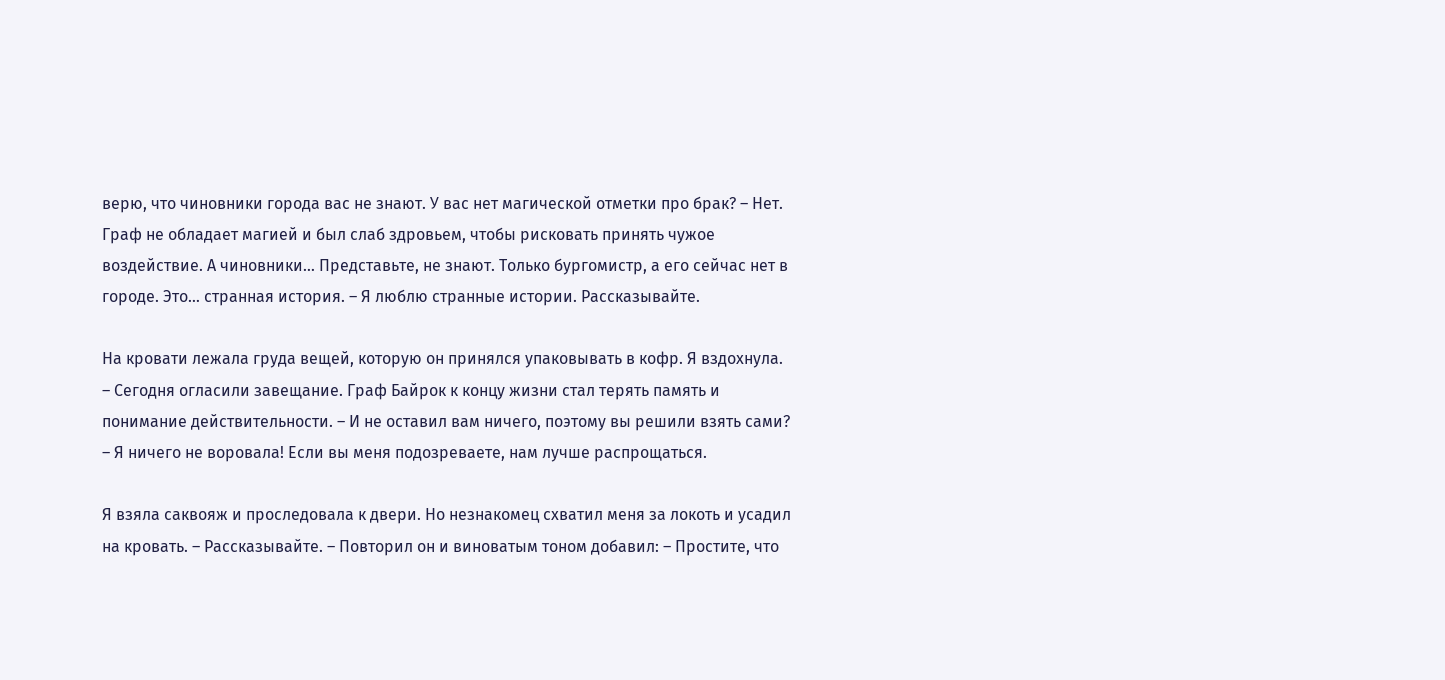верю, что чиновники города вас не знают. У вас нет магической отметки про брак? – Нет. Граф не обладает магией и был слаб здровьем, чтобы рисковать принять чужое воздействие. А чиновники… Представьте, не знают. Только бургомистр, а его сейчас нет в городе. Это… странная история. – Я люблю странные истории. Рассказывайте.

На кровати лежала груда вещей, которую он принялся упаковывать в кофр. Я вздохнула. – Сегодня огласили завещание. Граф Байрок к концу жизни стал терять память и понимание действительности. – И не оставил вам ничего, поэтому вы решили взять сами? – Я ничего не воровала! Если вы меня подозреваете, нам лучше распрощаться.

Я взяла саквояж и проследовала к двери. Но незнакомец схватил меня за локоть и усадил на кровать. – Рассказывайте. – Повторил он и виноватым тоном добавил: – Простите, что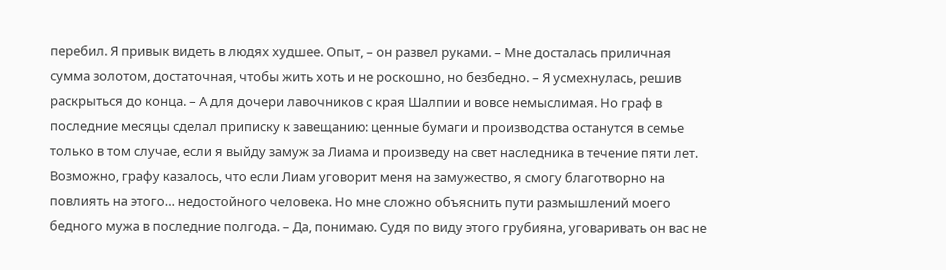перебил. Я привык видеть в людях худшее. Опыт, – он развел руками. – Мне досталась приличная сумма золотом, достаточная, чтобы жить хоть и не роскошно, но безбедно. – Я усмехнулась, решив раскрыться до конца. – А для дочери лавочников с края Шалпии и вовсе немыслимая. Но граф в последние месяцы сделал приписку к завещанию: ценные бумаги и производства останутся в семье только в том случае, если я выйду замуж за Лиама и произведу на свет наследника в течение пяти лет. Возможно, графу казалось, что если Лиам уговорит меня на замужество, я смогу благотворно на повлиять на этого… недостойного человека. Но мне сложно объяснить пути размышлений моего бедного мужа в последние полгода. – Да, понимаю. Судя по виду этого грубияна, уговаривать он вас не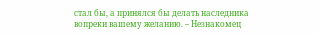стал бы, а принялся бы делать наследника вопреки вашему желанию. – Незнакомец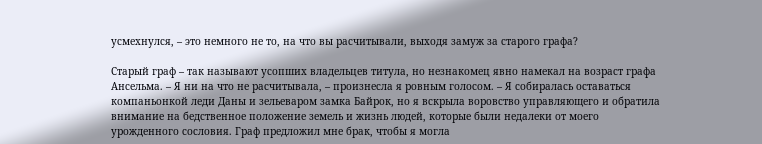усмехнулся, – это немного не то, на что вы расчитывали, выходя замуж за старого графа?

Старый граф – так называют усопших владельцев титула, но незнакомец явно намекал на возраст графа Ансельма. – Я ни на что не расчитывала, – произнесла я ровным голосом. – Я собиралась оставаться компаньонкой леди Даны и зельеваром замка Байрок, но я вскрыла воровство управляющего и обратила внимание на бедственное положение земель и жизнь людей, которые были недалеки от моего урожденного сословия. Граф предложил мне брак, чтобы я могла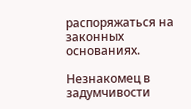распоряжаться на законных основаниях.

Незнакомец в задумчивости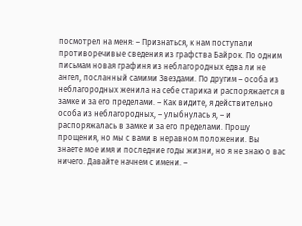посмотрел на меня: – Признаться, к нам поступали противоречивые сведения из графства Байрок. По одним письмам новая графиня из неблагородных едва ли не ангел, посланный самими Звездами. По другим – особа из неблагородных женила на себе старика и распоряжается в замке и за его пределами. – Как видите, я действительно особа из неблагородных, – улыбнулась я, – и распоряжалась в замке и за его пределами. Прошу прощения, но мы с вами в неравном положении. Вы знаете мое имя и последние годы жизни, но я не знаю о вас ничего. Давайте начнем с имени. –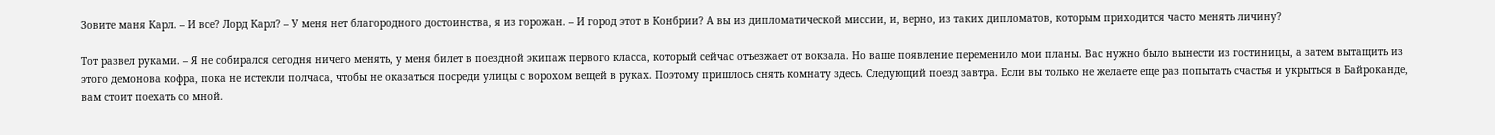Зовите маня Карл. – И все? Лорд Карл? – У меня нет благородного достоинства, я из горожан. – И город этот в Конбрии? А вы из дипломатической миссии, и, верно, из таких дипломатов, которым приходится часто менять личину?

Тот развел руками. – Я не собирался сегодня ничего менять, у меня билет в поездной экипаж первого класса, который сейчас отъезжает от вокзала. Но ваше появление переменило мои планы. Вас нужно было вынести из гостиницы, а затем вытащить из этого демонова кофра, пока не истекли полчаса, чтобы не оказаться посреди улицы с ворохом вещей в руках. Поэтому пришлось снять комнату здесь. Следующий поезд завтра. Если вы только не желаете еще раз попытать счастья и укрыться в Байроканде, вам стоит поехать со мной.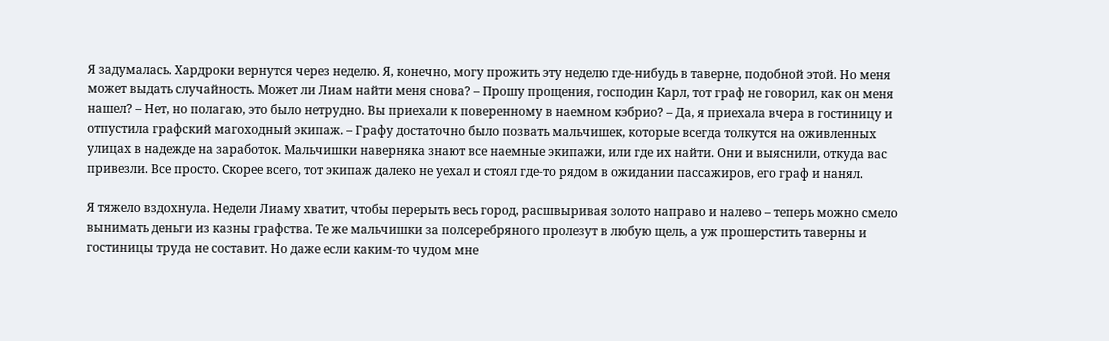Я задумалась. Хардроки вернутся через неделю. Я, конечно, могу прожить эту неделю где-нибудь в таверне, подобной этой. Но меня может выдать случайность. Может ли Лиам найти меня снова? – Прошу прощения, господин Карл, тот граф не говорил, как он меня нашел? – Нет, но полагаю, это было нетрудно. Вы приехали к поверенному в наемном кэбрио? – Да, я приехала вчера в гостиницу и отпустила графский магоходный экипаж. – Графу достаточно было позвать мальчишек, которые всегда толкутся на оживленных улицах в надежде на заработок. Мальчишки наверняка знают все наемные экипажи, или где их найти. Они и выяснили, откуда вас привезли. Все просто. Скорее всего, тот экипаж далеко не уехал и стоял где-то рядом в ожидании пассажиров, его граф и нанял.

Я тяжело вздохнула. Недели Лиаму хватит, чтобы перерыть весь город, расшвыривая золото направо и налево – теперь можно смело вынимать деньги из казны графства. Те же мальчишки за полсеребряного пролезут в любую щель, а уж прошерстить таверны и гостиницы труда не составит. Но даже если каким-то чудом мне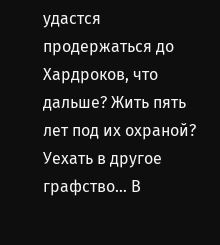удастся продержаться до Хардроков, что дальше? Жить пять лет под их охраной? Уехать в другое графство… В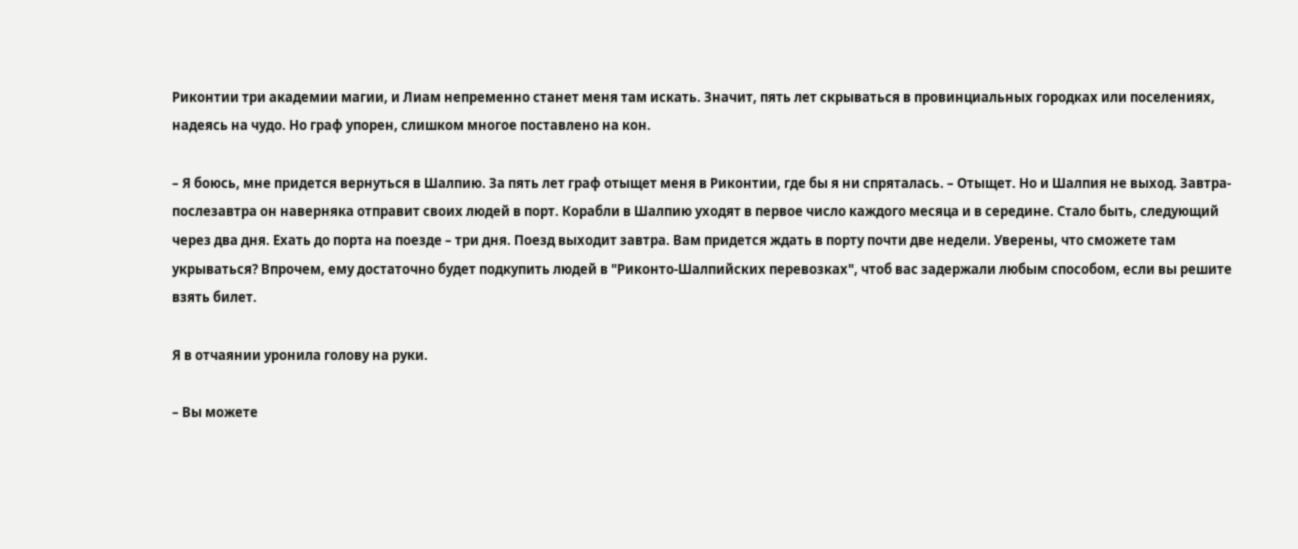Риконтии три академии магии, и Лиам непременно станет меня там искать. Значит, пять лет скрываться в провинциальных городках или поселениях, надеясь на чудо. Но граф упорен, слишком многое поставлено на кон.

– Я боюсь, мне придется вернуться в Шалпию. За пять лет граф отыщет меня в Риконтии, где бы я ни спряталась. – Отыщет. Но и Шалпия не выход. Завтра-послезавтра он наверняка отправит своих людей в порт. Корабли в Шалпию уходят в первое число каждого месяца и в середине. Стало быть, следующий через два дня. Ехать до порта на поезде – три дня. Поезд выходит завтра. Вам придется ждать в порту почти две недели. Уверены, что сможете там укрываться? Впрочем, ему достаточно будет подкупить людей в "Риконто-Шалпийских перевозках", чтоб вас задержали любым способом, если вы решите взять билет.

Я в отчаянии уронила голову на руки.

– Вы можете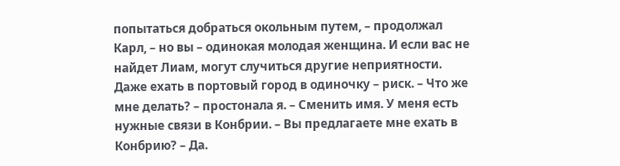попытаться добраться окольным путем, – продолжал Карл, – но вы – одинокая молодая женщина. И если вас не найдет Лиам, могут случиться другие неприятности. Даже ехать в портовый город в одиночку – риск. – Что же мне делать? – простонала я. – Сменить имя. У меня есть нужные связи в Конбрии. – Вы предлагаете мне ехать в Конбрию? – Да.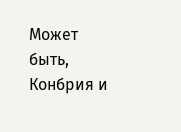Может быть, Конбрия и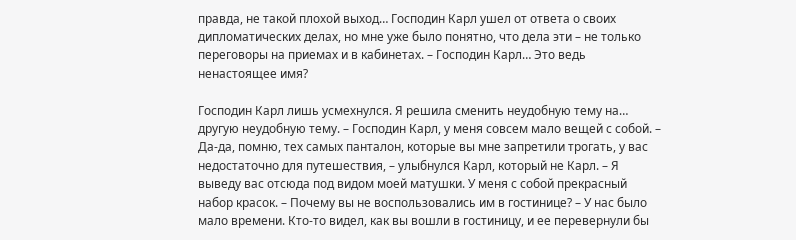правда, не такой плохой выход… Господин Карл ушел от ответа о своих дипломатических делах, но мне уже было понятно, что дела эти – не только переговоры на приемах и в кабинетах. – Господин Карл… Это ведь ненастоящее имя?

Господин Карл лишь усмехнулся. Я решила сменить неудобную тему на… другую неудобную тему. – Господин Карл, у меня совсем мало вещей с собой. – Да-да, помню, тех самых панталон, которые вы мне запретили трогать, у вас недостаточно для путешествия, – улыбнулся Карл, который не Карл. – Я выведу вас отсюда под видом моей матушки. У меня с собой прекрасный набор красок. – Почему вы не воспользовались им в гостинице? – У нас было мало времени. Кто-то видел, как вы вошли в гостиницу, и ее перевернули бы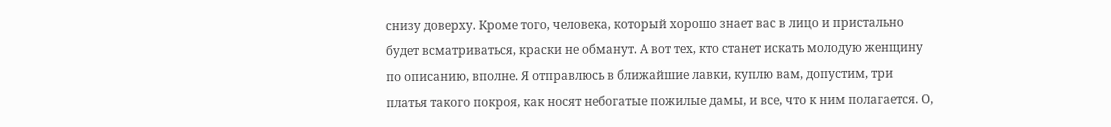снизу доверху. Кроме того, человека, который хорошо знает вас в лицо и пристально будет всматриваться, краски не обманут. А вот тех, кто станет искать молодую женщину по описанию, вполне. Я отправлюсь в ближайшие лавки, куплю вам, допустим, три платья такого покроя, как носят небогатые пожилые дамы, и все, что к ним полагается. О,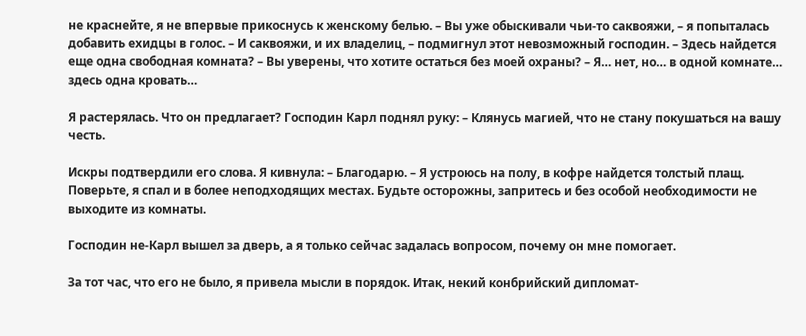не краснейте, я не впервые прикоснусь к женскому белью. – Вы уже обыскивали чьи-то саквояжи, – я попыталась добавить ехидцы в голос. – И саквояжи, и их владелиц, – подмигнул этот невозможный господин. – Здесь найдется еще одна свободная комната? – Вы уверены, что хотите остаться без моей охраны? – Я… нет, но… в одной комнате… здесь одна кровать…

Я растерялась. Что он предлагает? Господин Карл поднял руку: – Клянусь магией, что не стану покушаться на вашу честь.

Искры подтвердили его слова. Я кивнула: – Благодарю. – Я устроюсь на полу, в кофре найдется толстый плащ. Поверьте, я спал и в более неподходящих местах. Будьте осторожны, запритесь и без особой необходимости не выходите из комнаты.

Господин не-Карл вышел за дверь, а я только сейчас задалась вопросом, почему он мне помогает.

За тот час, что его не было, я привела мысли в порядок. Итак, некий конбрийский дипломат-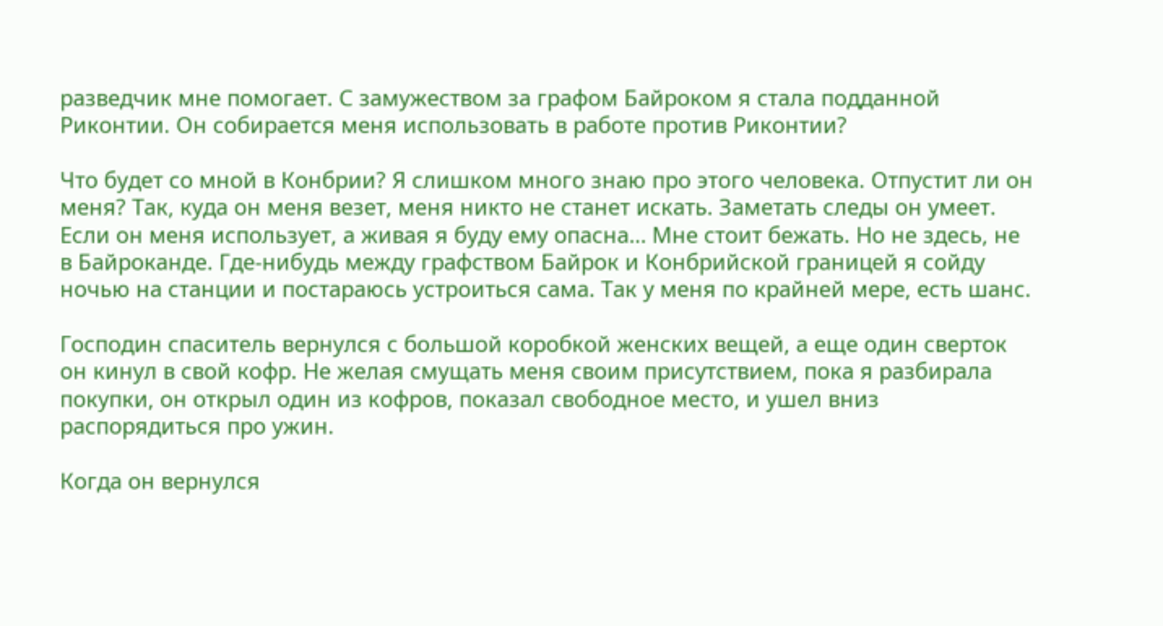разведчик мне помогает. С замужеством за графом Байроком я стала подданной Риконтии. Он собирается меня использовать в работе против Риконтии?

Что будет со мной в Конбрии? Я слишком много знаю про этого человека. Отпустит ли он меня? Так, куда он меня везет, меня никто не станет искать. Заметать следы он умеет. Если он меня использует, а живая я буду ему опасна… Мне стоит бежать. Но не здесь, не в Байроканде. Где-нибудь между графством Байрок и Конбрийской границей я сойду ночью на станции и постараюсь устроиться сама. Так у меня по крайней мере, есть шанс.

Господин спаситель вернулся с большой коробкой женских вещей, а еще один сверток он кинул в свой кофр. Не желая смущать меня своим присутствием, пока я разбирала покупки, он открыл один из кофров, показал свободное место, и ушел вниз распорядиться про ужин.

Когда он вернулся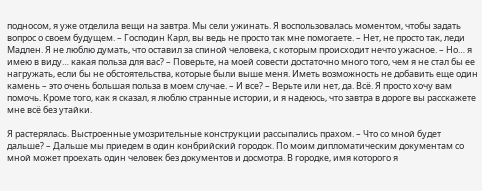подносом, я уже отделила вещи на завтра. Мы сели ужинать. Я воспользовалась моментом, чтобы задать вопрос о своем будущем. – Господин Карл, вы ведь не просто так мне помогаете. – Нет, не просто так, леди Мадлен. Я не люблю думать, что оставил за спиной человека, с которым происходит нечто ужасное. – Но… я имею в виду… какая польза для вас? – Поверьте, на моей совести достаточно много того, чем я не стал бы ее нагружать, если бы не обстоятельства, которые были выше меня. Иметь возможность не добавить еще один камень – это очень большая польза в моем случае. – И все? – Верьте или нет, да. Всё. Я просто хочу вам помочь. Кроме того, как я сказал, я люблю странные истории, и я надеюсь, что завтра в дороге вы расскажете мне всё без утайки.

Я растерялась. Выстроенные умозрительные конструкции рассыпались прахом. – Что со мной будет дальше? – Дальше мы приедем в один конбрийский городок. По моим дипломатическим документам со мной может проехать один человек без документов и досмотра. В городке, имя которого я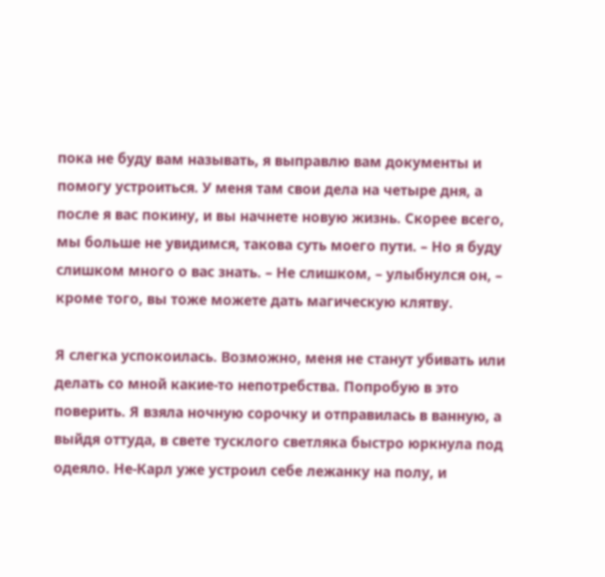пока не буду вам называть, я выправлю вам документы и помогу устроиться. У меня там свои дела на четыре дня, а после я вас покину, и вы начнете новую жизнь. Скорее всего, мы больше не увидимся, такова суть моего пути. – Но я буду слишком много о вас знать. – Не слишком, – улыбнулся он, – кроме того, вы тоже можете дать магическую клятву.

Я слегка успокоилась. Возможно, меня не станут убивать или делать со мной какие-то непотребства. Попробую в это поверить. Я взяла ночную сорочку и отправилась в ванную, а выйдя оттуда, в свете тусклого светляка быстро юркнула под одеяло. Не-Карл уже устроил себе лежанку на полу, и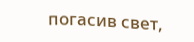погасив свет,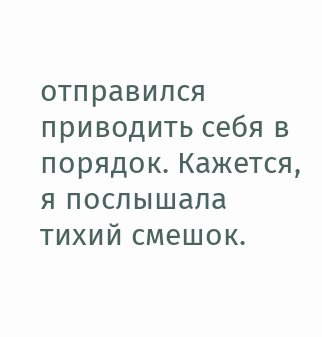отправился приводить себя в порядок. Кажется, я послышала тихий смешок.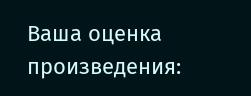Ваша оценка произведения: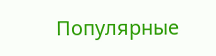Популярные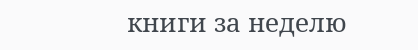книги за неделю